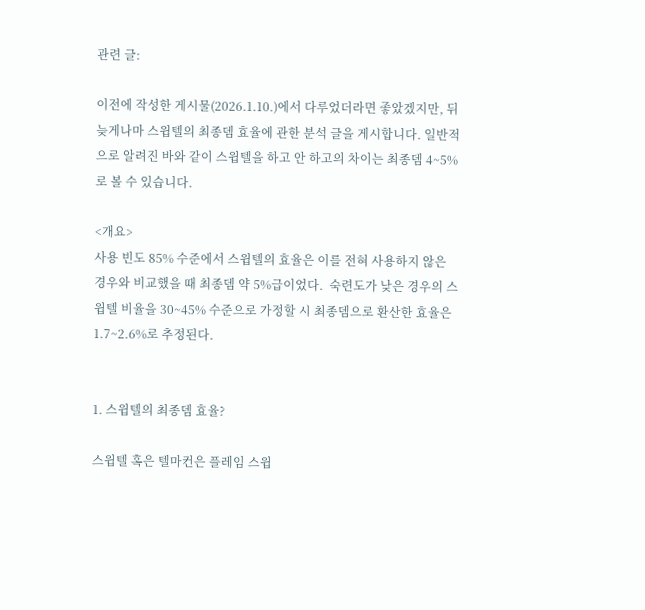관련 글:

이전에 작성한 게시물(2026.1.10.)에서 다루었더라면 좋았겠지만, 뒤늦게나마 스윕텔의 최종뎀 효율에 관한 분석 글을 게시합니다. 일반적으로 알려진 바와 같이 스윕텔을 하고 안 하고의 차이는 최종뎀 4~5%로 볼 수 있습니다.

<개요>
사용 빈도 85% 수준에서 스윕텔의 효율은 이를 전혀 사용하지 않은 경우와 비교했을 때 최종뎀 약 5%급이었다.  숙련도가 낮은 경우의 스윕텔 비율을 30~45% 수준으로 가정할 시 최종뎀으로 환산한 효율은 1.7~2.6%로 추정된다.


1. 스윕텔의 최종뎀 효율?

스윕텔 혹은 텔마컨은 플레임 스윕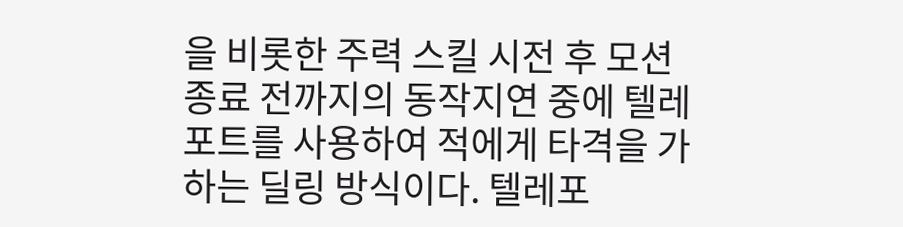을 비롯한 주력 스킬 시전 후 모션 종료 전까지의 동작지연 중에 텔레포트를 사용하여 적에게 타격을 가하는 딜링 방식이다. 텔레포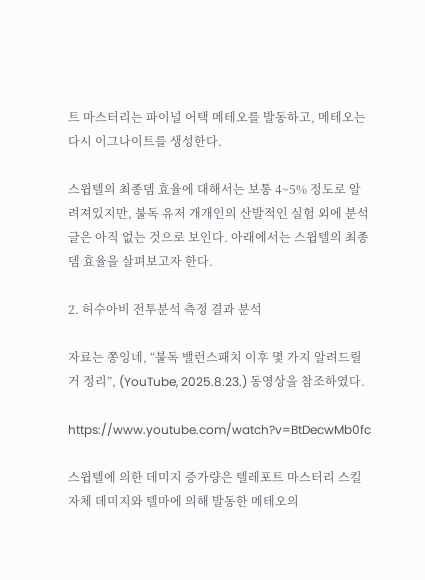트 마스터리는 파이널 어택 메테오를 발동하고, 메테오는 다시 이그나이트를 생성한다.

스윕텔의 최종뎀 효율에 대해서는 보통 4~5% 정도로 알려져있지만, 불독 유저 개개인의 산발적인 실험 외에 분석 글은 아직 없는 것으로 보인다. 아래에서는 스윕텔의 최종뎀 효율을 살펴보고자 한다.

2. 허수아비 전투분석 측정 결과 분석

자료는 쫑잉네, “불독 밸런스패치 이후 몇 가지 알려드릴거 정리”, (YouTube, 2025.8.23.) 동영상을 참조하였다.

https://www.youtube.com/watch?v=BtDecwMb0fc

스윕텔에 의한 데미지 증가량은 텔레포트 마스터리 스킬 자체 데미지와 텔마에 의해 발동한 메테오의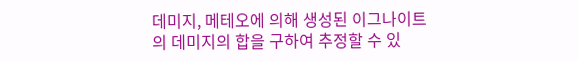데미지, 메테오에 의해 생성된 이그나이트의 데미지의 합을 구하여 추정할 수 있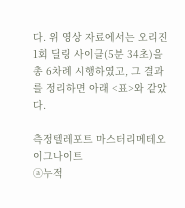다. 위 영상 자료에서는 오리진 1회 딜링 사이클(5분 34초)을 총 6차례 시행하였고, 그 결과를 정리하면 아래 <표>와 같았다.

측정텔레포트 마스터리메테오이그나이트
ⓐ누적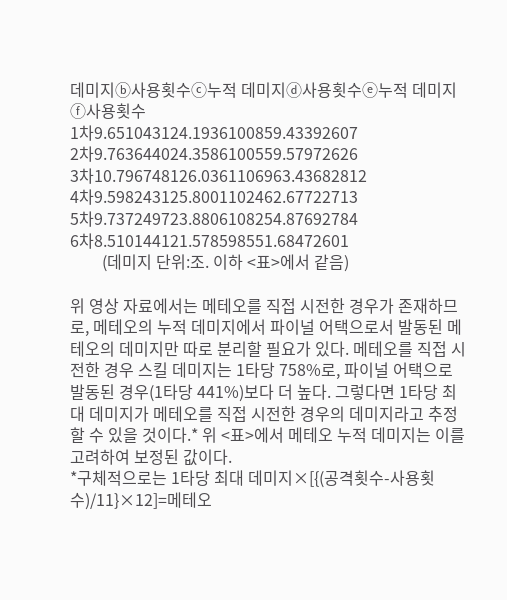데미지ⓑ사용횟수ⓒ누적 데미지ⓓ사용횟수ⓔ누적 데미지ⓕ사용횟수
1차9.651043124.1936100859.43392607
2차9.763644024.3586100559.57972626
3차10.796748126.0361106963.43682812
4차9.598243125.8001102462.67722713
5차9.737249723.8806108254.87692784
6차8.510144121.578598551.68472601
        (데미지 단위:조. 이하 <표>에서 같음)

위 영상 자료에서는 메테오를 직접 시전한 경우가 존재하므로, 메테오의 누적 데미지에서 파이널 어택으로서 발동된 메테오의 데미지만 따로 분리할 필요가 있다. 메테오를 직접 시전한 경우 스킬 데미지는 1타당 758%로, 파이널 어택으로 발동된 경우(1타당 441%)보다 더 높다. 그렇다면 1타당 최대 데미지가 메테오를 직접 시전한 경우의 데미지라고 추정할 수 있을 것이다.* 위 <표>에서 메테오 누적 데미지는 이를 고려하여 보정된 값이다.
*구체적으로는 1타당 최대 데미지×[{(공격횟수-사용횟수)/11}×12]=메테오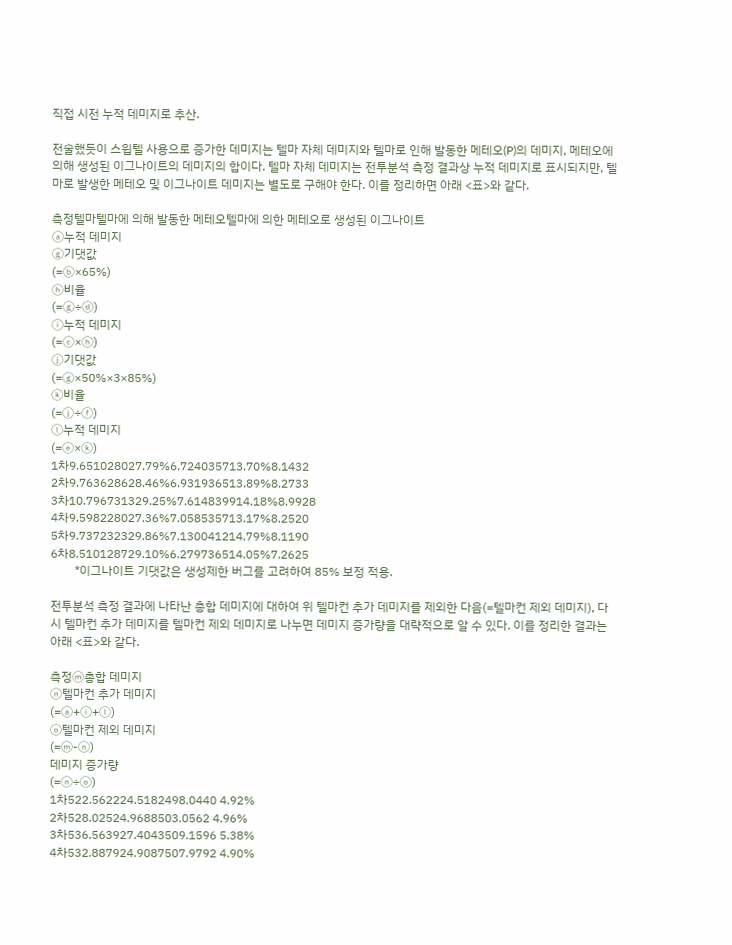직접 시전 누적 데미지로 추산.

전술했듯이 스윕텔 사용으로 증가한 데미지는 텔마 자체 데미지와 텔마로 인해 발동한 메테오(P)의 데미지, 메테오에 의해 생성된 이그나이트의 데미지의 합이다. 텔마 자체 데미지는 전투분석 측정 결과상 누적 데미지로 표시되지만, 텔마로 발생한 메테오 및 이그나이트 데미지는 별도로 구해야 한다. 이를 정리하면 아래 <표>와 같다.

측정텔마텔마에 의해 발동한 메테오텔마에 의한 메테오로 생성된 이그나이트
ⓐ누적 데미지
ⓖ기댓값
(=ⓑ×65%)
ⓗ비율
(=ⓖ÷ⓓ)
ⓘ누적 데미지
(=ⓒ×ⓗ)
ⓙ기댓값
(=ⓖ×50%×3×85%)
ⓚ비율
(=ⓙ÷ⓕ)
ⓛ누적 데미지
(=ⓔ×ⓚ)
1차9.651028027.79%6.724035713.70%8.1432
2차9.763628628.46%6.931936513.89%8.2733
3차10.796731329.25%7.614839914.18%8.9928
4차9.598228027.36%7.058535713.17%8.2520
5차9.737232329.86%7.130041214.79%8.1190
6차8.510128729.10%6.279736514.05%7.2625
        *이그나이트 기댓값은 생성제한 버그를 고려하여 85% 보정 적용.

전투분석 측정 결과에 나타난 총합 데미지에 대하여 위 텔마컨 추가 데미지를 제외한 다음(=텔마컨 제외 데미지), 다시 텔마컨 추가 데미지를 텔마컨 제외 데미지로 나누면 데미지 증가량을 대략적으로 알 수 있다. 이를 정리한 결과는 아래 <표>와 같다.

측정ⓜ총합 데미지
ⓝ텔마컨 추가 데미지
(=ⓐ+ⓘ+ⓛ)
ⓞ텔마컨 제외 데미지
(=ⓜ-ⓝ)
데미지 증가량
(=ⓝ÷ⓞ)
1차522.562224.5182498.0440 4.92%
2차528.02524.9688503.0562 4.96%
3차536.563927.4043509.1596 5.38%
4차532.887924.9087507.9792 4.90%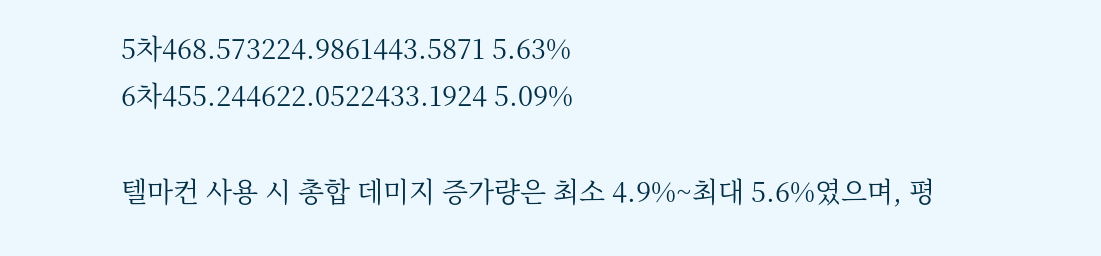5차468.573224.9861443.5871 5.63%
6차455.244622.0522433.1924 5.09%

텔마컨 사용 시 총합 데미지 증가량은 최소 4.9%~최대 5.6%였으며, 평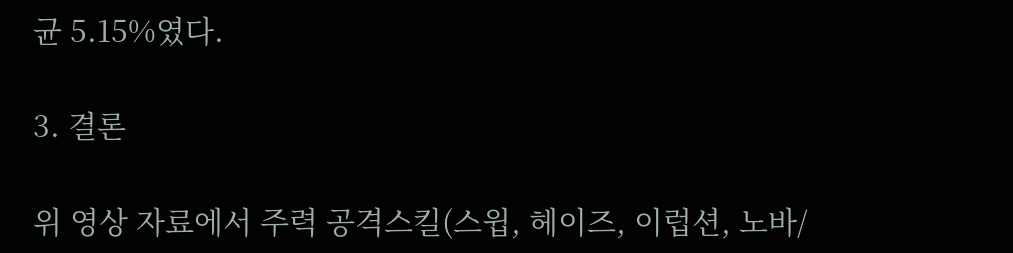균 5.15%였다.

3. 결론

위 영상 자료에서 주력 공격스킬(스윕, 헤이즈, 이럽션, 노바/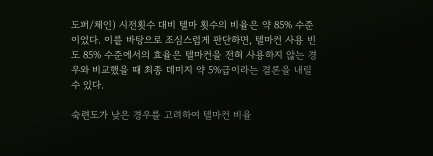도퍼/체인) 시전횟수 대비 텔마 횟수의 비율은 약 85% 수준이었다. 이릍 바탕으로 조심스럽게 판단하면, 텔마컨 사용 빈도 85% 수준에서의 효율은 텔마컨을 전혀 사용하지 않는 경우와 비교했을 때 최종 데미지 약 5%급이라는 결론을 내릴 수 있다.

숙련도가 낮은 경우를 고려하여 텔마컨 비율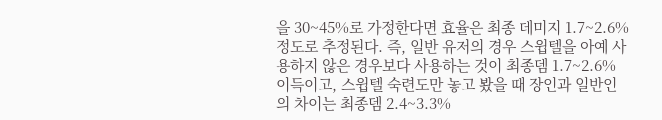을 30~45%로 가정한다면 효율은 최종 데미지 1.7~2.6% 정도로 추정된다. 즉, 일반 유저의 경우 스윕텔을 아예 사용하지 않은 경우보다 사용하는 것이 최종뎀 1.7~2.6% 이득이고, 스윕텔 숙련도만 놓고 봤을 때 장인과 일반인의 차이는 최종뎀 2.4~3.3%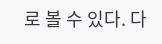로 볼 수 있다. 다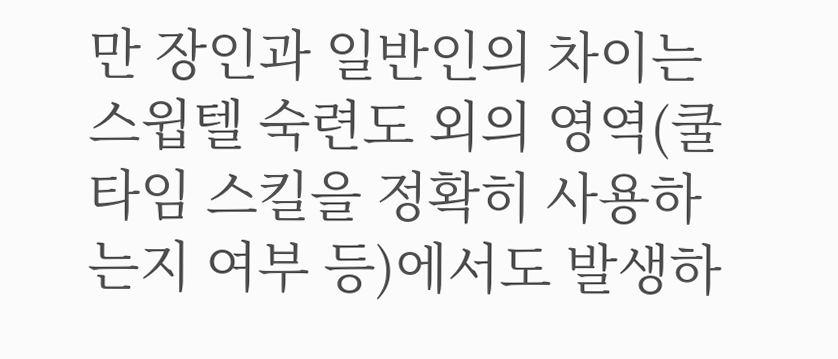만 장인과 일반인의 차이는 스윕텔 숙련도 외의 영역(쿨타임 스킬을 정확히 사용하는지 여부 등)에서도 발생하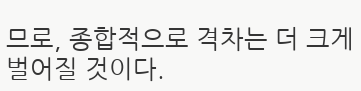므로, 종합적으로 격차는 더 크게 벌어질 것이다.